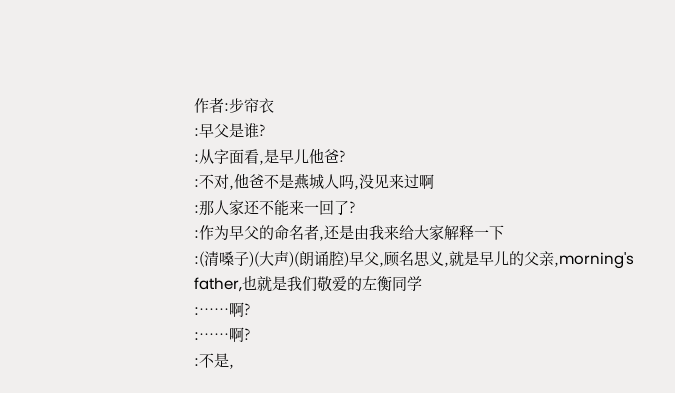作者:步帘衣
:早父是谁?
:从字面看,是早儿他爸?
:不对,他爸不是燕城人吗,没见来过啊
:那人家还不能来一回了?
:作为早父的命名者,还是由我来给大家解释一下
:(清嗓子)(大声)(朗诵腔)早父,顾名思义,就是早儿的父亲,morning's father,也就是我们敬爱的左衡同学
:……啊?
:……啊?
:不是,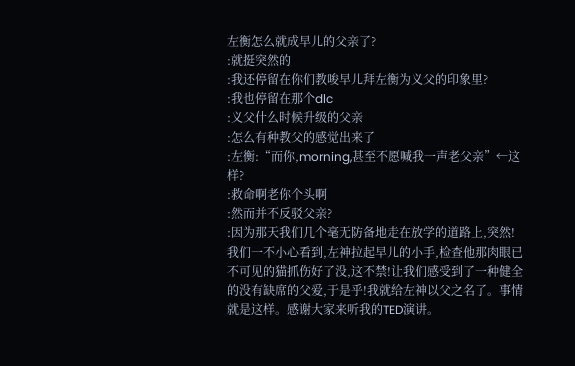左衡怎么就成早儿的父亲了?
:就挺突然的
:我还停留在你们教唆早儿拜左衡为义父的印象里?
:我也停留在那个dlc
:义父什么时候升级的父亲
:怎么有种教父的感觉出来了
:左衡:“而你,morning,甚至不愿喊我一声老父亲”←这样?
:救命啊老你个头啊
:然而并不反驳父亲?
:因为那天我们几个毫无防备地走在放学的道路上,突然!我们一不小心看到,左神拉起早儿的小手,检查他那肉眼已不可见的猫抓伤好了没,这不禁!让我们感受到了一种健全的没有缺席的父爱,于是乎!我就给左神以父之名了。事情就是这样。感谢大家来听我的TED演讲。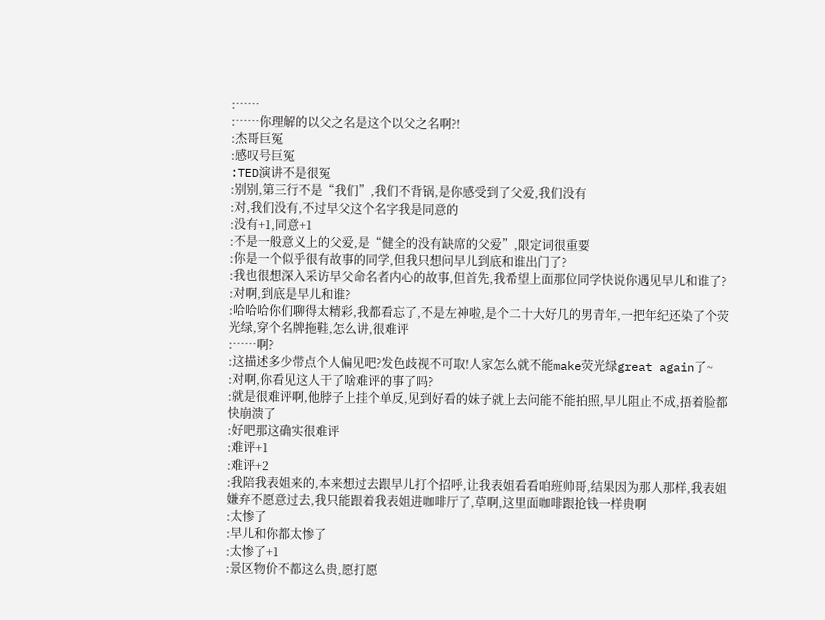:……
:……你理解的以父之名是这个以父之名啊?!
:杰哥巨冤
:感叹号巨冤
:TED演讲不是很冤
:别别,第三行不是“我们”,我们不背锅,是你感受到了父爱,我们没有
:对,我们没有,不过早父这个名字我是同意的
:没有+1,同意+1
:不是一般意义上的父爱,是“健全的没有缺席的父爱”,限定词很重要
:你是一个似乎很有故事的同学,但我只想问早儿到底和谁出门了?
:我也很想深入采访早父命名者内心的故事,但首先,我希望上面那位同学快说你遇见早儿和谁了?
:对啊,到底是早儿和谁?
:哈哈哈你们聊得太精彩,我都看忘了,不是左神啦,是个二十大好几的男青年,一把年纪还染了个荧光绿,穿个名牌拖鞋,怎么讲,很难评
:……啊?
:这描述多少带点个人偏见吧?发色歧视不可取!人家怎么就不能make荧光绿great again了~
:对啊,你看见这人干了啥难评的事了吗?
:就是很难评啊,他脖子上挂个单反,见到好看的妹子就上去问能不能拍照,早儿阻止不成,捂着脸都快崩溃了
:好吧那这确实很难评
:难评+1
:难评+2
:我陪我表姐来的,本来想过去跟早儿打个招呼,让我表姐看看咱班帅哥,结果因为那人那样,我表姐嫌弃不愿意过去,我只能跟着我表姐进咖啡厅了,草啊,这里面咖啡跟抢钱一样贵啊
:太惨了
:早儿和你都太惨了
:太惨了+1
:景区物价不都这么贵,愿打愿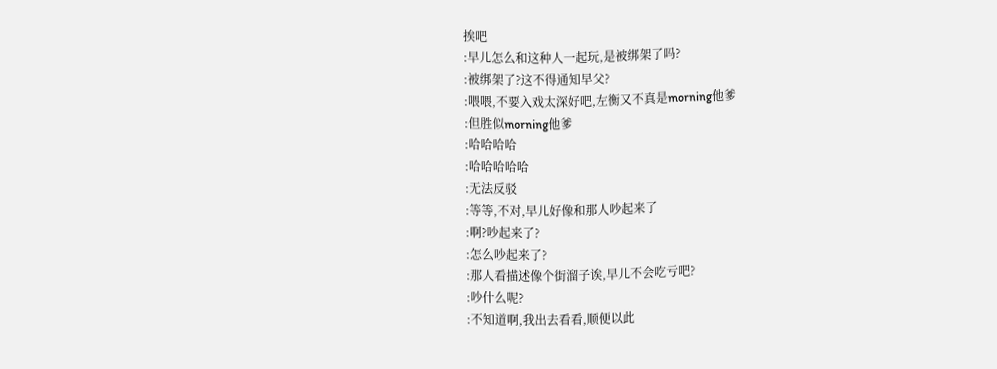挨吧
:早儿怎么和这种人一起玩,是被绑架了吗?
:被绑架了?这不得通知早父?
:喂喂,不要入戏太深好吧,左衡又不真是morning他爹
:但胜似morning他爹
:哈哈哈哈
:哈哈哈哈哈
:无法反驳
:等等,不对,早儿好像和那人吵起来了
:啊?吵起来了?
:怎么吵起来了?
:那人看描述像个街溜子诶,早儿不会吃亏吧?
:吵什么呢?
:不知道啊,我出去看看,顺便以此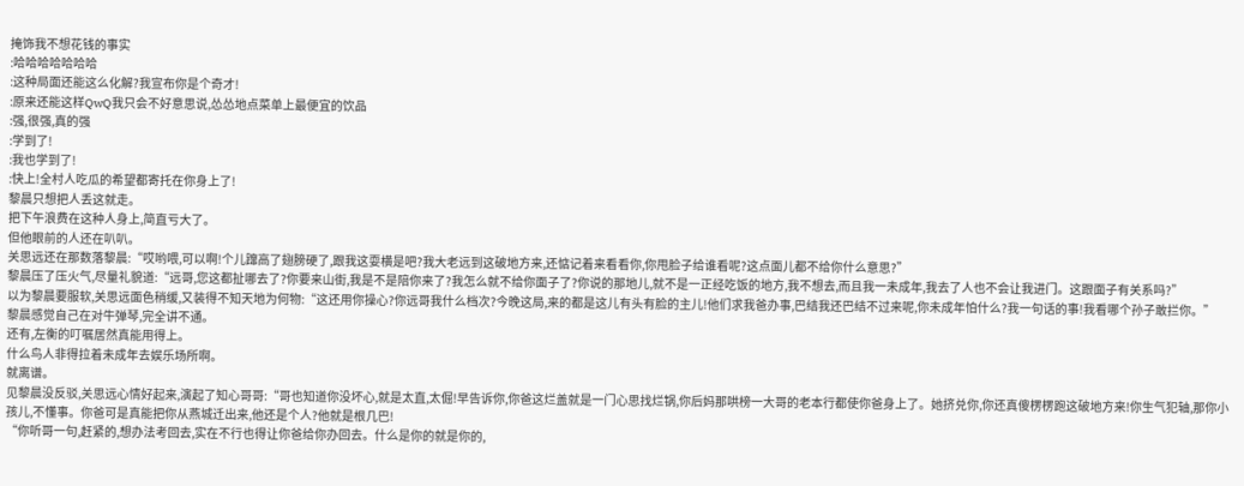掩饰我不想花钱的事实
:哈哈哈哈哈哈哈
:这种局面还能这么化解?我宣布你是个奇才!
:原来还能这样QwQ我只会不好意思说,怂怂地点菜单上最便宜的饮品
:强,很强,真的强
:学到了!
:我也学到了!
:快上!全村人吃瓜的希望都寄托在你身上了!
黎晨只想把人丢这就走。
把下午浪费在这种人身上,简直亏大了。
但他眼前的人还在叭叭。
关思远还在那数落黎晨:“哎哟喂,可以啊!个儿蹿高了翅膀硬了,跟我这耍横是吧?我大老远到这破地方来,还惦记着来看看你,你甩脸子给谁看呢?这点面儿都不给你什么意思?”
黎晨压了压火气,尽量礼貌道:“远哥,您这都扯哪去了?你要来山街,我是不是陪你来了?我怎么就不给你面子了?你说的那地儿,就不是一正经吃饭的地方,我不想去,而且我一未成年,我去了人也不会让我进门。这跟面子有关系吗?”
以为黎晨要服软,关思远面色稍缓,又装得不知天地为何物:“这还用你操心?你远哥我什么档次?今晚这局,来的都是这儿有头有脸的主儿!他们求我爸办事,巴结我还巴结不过来呢,你未成年怕什么?我一句话的事!我看哪个孙子敢拦你。”
黎晨感觉自己在对牛弹琴,完全讲不通。
还有,左衡的叮嘱居然真能用得上。
什么鸟人非得拉着未成年去娱乐场所啊。
就离谱。
见黎晨没反驳,关思远心情好起来,演起了知心哥哥:“哥也知道你没坏心,就是太直,太倔!早告诉你,你爸这烂盖就是一门心思找烂锅,你后妈那哄榜一大哥的老本行都使你爸身上了。她挤兑你,你还真傻楞楞跑这破地方来!你生气犯轴,那你小孩儿,不懂事。你爸可是真能把你从燕城迁出来,他还是个人?他就是根几巴!
“你听哥一句,赶紧的,想办法考回去,实在不行也得让你爸给你办回去。什么是你的就是你的,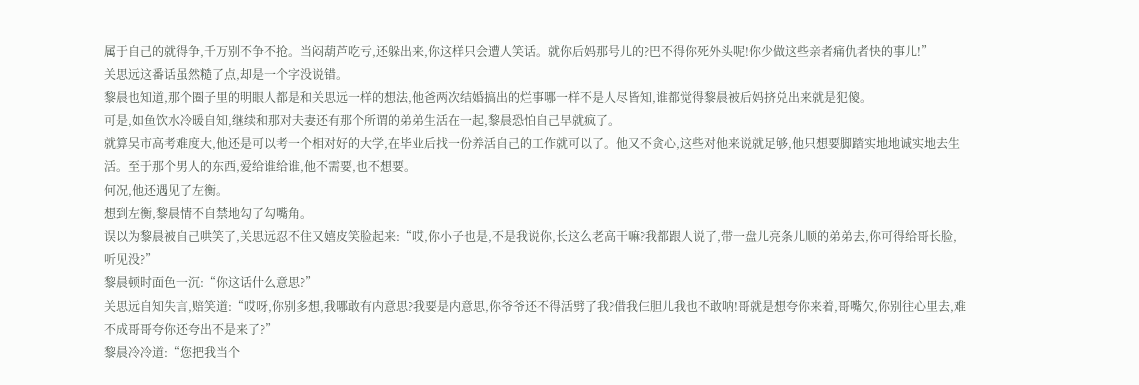属于自己的就得争,千万别不争不抢。当闷葫芦吃亏,还躲出来,你这样只会遭人笑话。就你后妈那号儿的?巴不得你死外头呢!你少做这些亲者痛仇者快的事儿!”
关思远这番话虽然糙了点,却是一个字没说错。
黎晨也知道,那个圈子里的明眼人都是和关思远一样的想法,他爸两次结婚搞出的烂事哪一样不是人尽皆知,谁都觉得黎晨被后妈挤兑出来就是犯傻。
可是,如鱼饮水冷暖自知,继续和那对夫妻还有那个所谓的弟弟生活在一起,黎晨恐怕自己早就疯了。
就算吴市高考难度大,他还是可以考一个相对好的大学,在毕业后找一份养活自己的工作就可以了。他又不贪心,这些对他来说就足够,他只想要脚踏实地地诚实地去生活。至于那个男人的东西,爱给谁给谁,他不需要,也不想要。
何况,他还遇见了左衡。
想到左衡,黎晨情不自禁地勾了勾嘴角。
误以为黎晨被自己哄笑了,关思远忍不住又嬉皮笑脸起来:“哎,你小子也是,不是我说你,长这么老高干嘛?我都跟人说了,带一盘儿亮条儿顺的弟弟去,你可得给哥长脸,听见没?”
黎晨顿时面色一沉:“你这话什么意思?”
关思远自知失言,赔笑道:“哎呀,你别多想,我哪敢有内意思?我要是内意思,你爷爷还不得活劈了我?借我仨胆儿我也不敢呐!哥就是想夸你来着,哥嘴欠,你别往心里去,难不成哥哥夸你还夸出不是来了?”
黎晨冷冷道:“您把我当个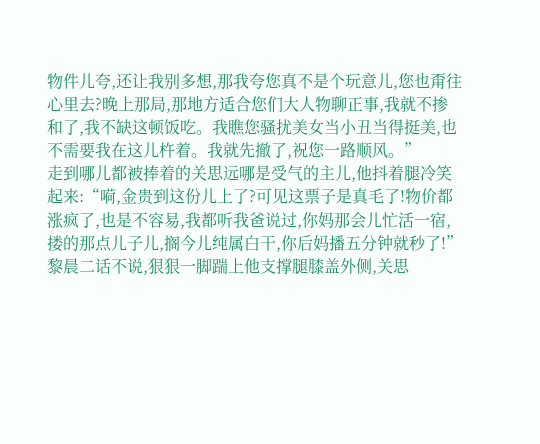物件儿夸,还让我别多想,那我夸您真不是个玩意儿,您也甭往心里去?晚上那局,那地方适合您们大人物聊正事,我就不掺和了,我不缺这顿饭吃。我瞧您骚扰美女当小丑当得挺美,也不需要我在这儿杵着。我就先撤了,祝您一路顺风。”
走到哪儿都被捧着的关思远哪是受气的主儿,他抖着腿冷笑起来:“嗬,金贵到这份儿上了?可见这票子是真毛了!物价都涨疯了,也是不容易,我都听我爸说过,你妈那会儿忙活一宿,搂的那点儿子儿,搁今儿纯属白干,你后妈播五分钟就秒了!”
黎晨二话不说,狠狠一脚踹上他支撑腿膝盖外侧,关思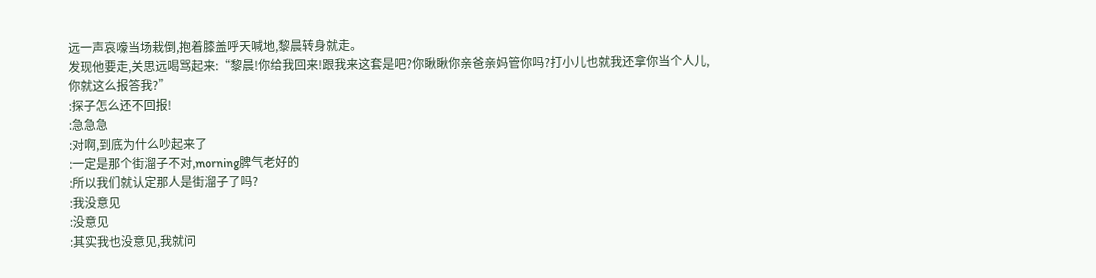远一声哀嚎当场栽倒,抱着膝盖呼天喊地,黎晨转身就走。
发现他要走,关思远喝骂起来:“黎晨!你给我回来!跟我来这套是吧?你瞅瞅你亲爸亲妈管你吗?打小儿也就我还拿你当个人儿,你就这么报答我?”
:探子怎么还不回报!
:急急急
:对啊,到底为什么吵起来了
:一定是那个街溜子不对,morning脾气老好的
:所以我们就认定那人是街溜子了吗?
:我没意见
:没意见
:其实我也没意见,我就问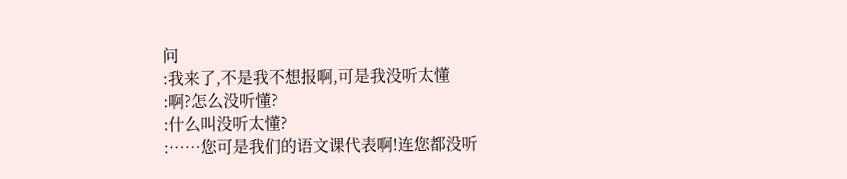问
:我来了,不是我不想报啊,可是我没听太懂
:啊?怎么没听懂?
:什么叫没听太懂?
:……您可是我们的语文课代表啊!连您都没听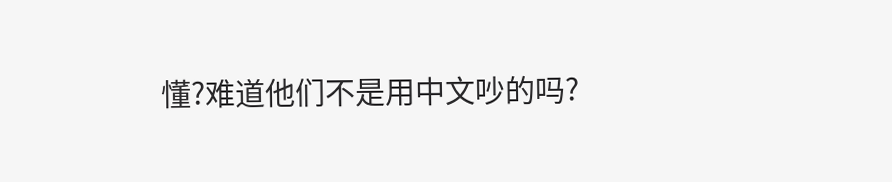懂?难道他们不是用中文吵的吗?